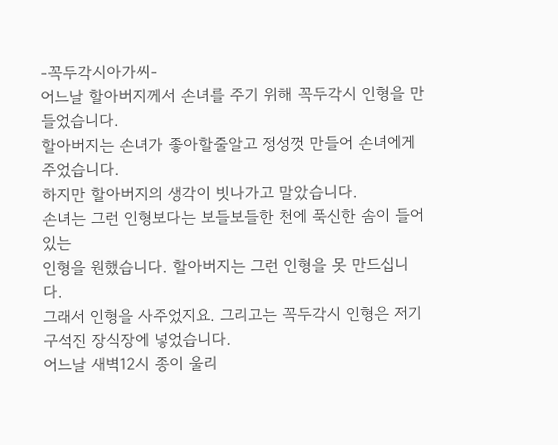-꼭두각시아가씨-
어느날 할아버지께서 손녀를 주기 위해 꼭두각시 인형을 만들었습니다.
할아버지는 손녀가 좋아할줄알고 정성껏 만들어 손녀에게 주었습니다.
하지만 할아버지의 생각이 빗나가고 말았습니다.
손녀는 그런 인형보다는 보들보들한 천에 푹신한 솜이 들어있는
인형을 원했습니다. 할아버지는 그런 인형을 못 만드십니다.
그래서 인형을 사주었지요. 그리고는 꼭두각시 인형은 저기 구석진 장식장에 넣었습니다.
어느날 새벽12시 종이 울리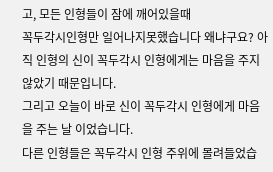고, 모든 인형들이 잠에 깨어있을때
꼭두각시인형만 일어나지못했습니다 왜냐구요? 아직 인형의 신이 꼭두각시 인형에게는 마음을 주지 않았기 때문입니다.
그리고 오늘이 바로 신이 꼭두각시 인형에게 마음을 주는 날 이었습니다.
다른 인형들은 꼭두각시 인형 주위에 몰려들었습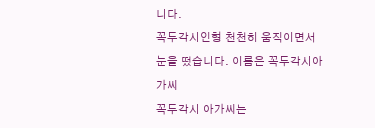니다.
꼭두각시인형 천천히 움직이면서 눈을 떴습니다. 이름은 꼭두각시아가씨
꼭두각시 아가씨는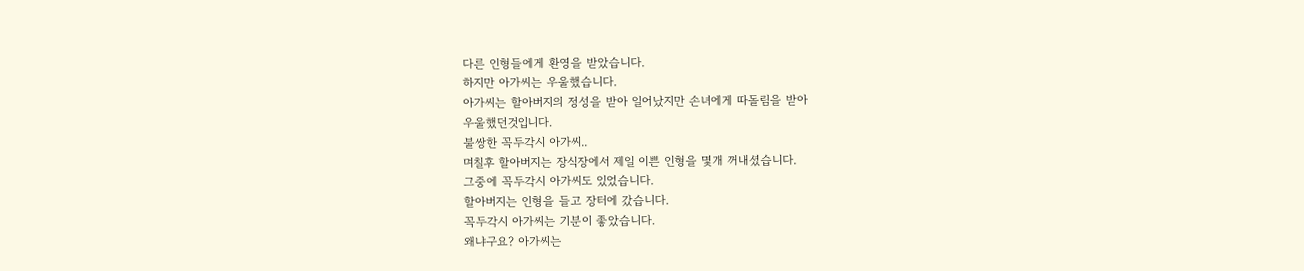다른 인형들에게 환영을 받았습니다.
하지만 아가씨는 우울했습니다.
아가씨는 할아버지의 정성을 받아 일어났지만 손녀에게 따돌림을 받아
우울했던것입니다.
불쌍한 꼭두각시 아가씨..
며칠후 할아버지는 장식장에서 제일 이쁜 인형을 몇개 꺼내셨습니다.
그중에 꼭두각시 아가씨도 있었습니다.
할아버지는 인형을 들고 장터에 갔습니다.
꼭두각시 아가씨는 기분이 좋았습니다.
왜냐구요? 아가씨는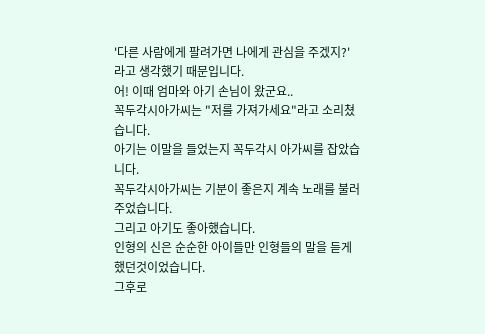'다른 사람에게 팔려가면 나에게 관심을 주겠지?'
라고 생각했기 때문입니다.
어! 이때 엄마와 아기 손님이 왔군요..
꼭두각시아가씨는 "저를 가져가세요"라고 소리쳤습니다.
아기는 이말을 들었는지 꼭두각시 아가씨를 잡았습니다.
꼭두각시아가씨는 기분이 좋은지 계속 노래를 불러주었습니다.
그리고 아기도 좋아했습니다.
인형의 신은 순순한 아이들만 인형들의 말을 듣게 했던것이었습니다.
그후로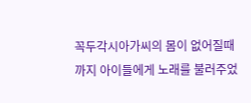꼭두각시아가씨의 몸이 없어질때까지 아이들에게 노래를 불러주었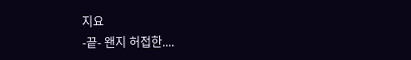지요
-끝- 왠지 허접한....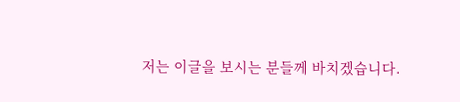저는 이글을 보시는 분들께 바치겠습니다.